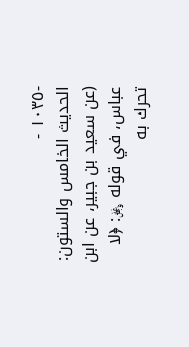-١٠٣٥ -
الحديث الخامس والستون:
(عن سعيد بن جبير، عن ابن عباس، في قوله ﷿: ﴿لا تحرك به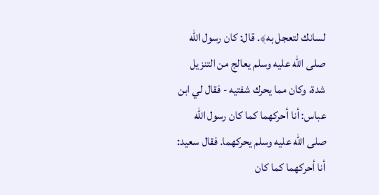لسانك لتعجل به﴾. قال: كان رسول الله صلى الله عليه وسلم يعالج من التنزيل شدة، وكان مما يحرك شفتيه - فقال لي ابن عباس: أنا أحركهما كما كان رسول الله صلى الله عليه وسلم يحركهما. فقال سعيد: أنا أحركهما كما كان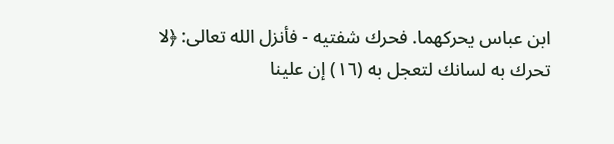ابن عباس يحركهما. فحرك شفتيه - فأنزل الله تعالى: ﴿لا تحرك به لسانك لتعجل به (١٦) إن علينا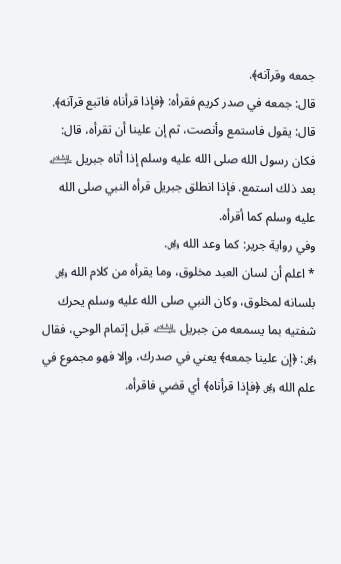جمعه وقرآنه﴾.
قال: جمعه في صدر كريم فقرأه: ﴿فإذا قرأناه فاتبع قرآنه﴾. قال: يقول فاستمع وأنصت، ثم إن علينا أن تقرأه، قال: فكان رسول الله صلى الله عليه وسلم إذا أتاه جبريل ﵇ بعد ذلك استمع. فإذا انطلق جبريل قرأه النبي صلى الله عليه وسلم كما أقرأه.
وفي رواية جرير: كما وعد الله ﷿.
* اعلم أن لسان العبد مخلوق، وما يقرأه من كلام الله ﷿ بلسانه لمخلوق، وكان النبي صلى الله عليه وسلم يحرك شفتيه بما يسمعه من جبريل ﵇ قبل إتمام الوحي، فقال ﷿: ﴿إن علينا جمعه﴾ يعني في صدرك، وإلا فهو مجموع في علم الله ﷿ ﴿فإذا قرأناه﴾ أي قضي فاقرأه.